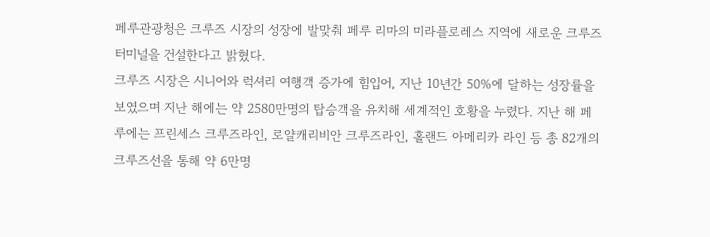페루관광청은 크루즈 시장의 성장에 발맞춰 페루 리마의 미라플로레스 지역에 새로운 크루즈 터미널을 건설한다고 밝혔다.
크루즈 시장은 시니어와 럭셔리 여행객 증가에 힘입어, 지난 10년간 50%에 달하는 성장률을 보였으며 지난 해에는 약 2580만명의 탑승객을 유치해 세계적인 호황을 누렸다. 지난 해 페루에는 프린세스 크루즈라인, 로얄캐리비안 크루즈라인, 홀랜드 아메리카 라인 등 총 82개의 크루즈선을 통해 약 6만명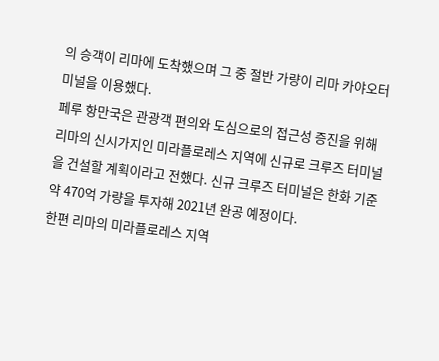의 승객이 리마에 도착했으며 그 중 절반 가량이 리마 카야오터미널을 이용했다.
페루 항만국은 관광객 편의와 도심으로의 접근성 증진을 위해 리마의 신시가지인 미라플로레스 지역에 신규로 크루즈 터미널을 건설할 계획이라고 전했다. 신규 크루즈 터미널은 한화 기준 약 470억 가량을 투자해 2021년 완공 예정이다.
한편 리마의 미라플로레스 지역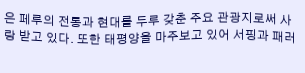은 페루의 전통과 현대를 두루 갖춘 주요 관광지로써 사랑 받고 있다. 또한 태평양을 마주보고 있어 서핑과 패러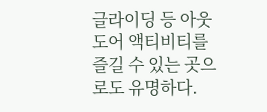글라이딩 등 아웃도어 액티비티를 즐길 수 있는 곳으로도 유명하다.